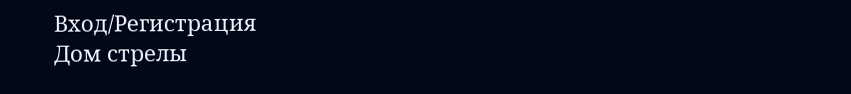Вход/Регистрация
Дом стрелы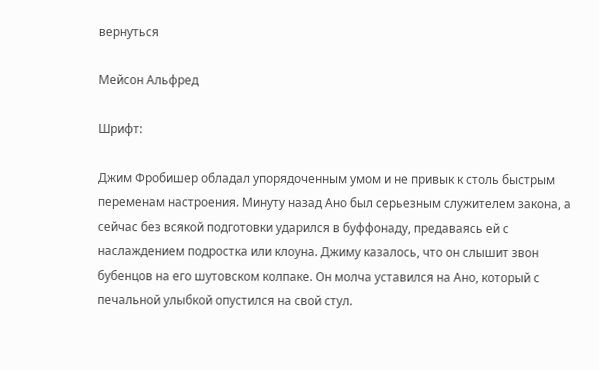вернуться

Мейсон Альфред

Шрифт:

Джим Фробишер обладал упорядоченным умом и не привык к столь быстрым переменам настроения. Минуту назад Ано был серьезным служителем закона, а сейчас без всякой подготовки ударился в буффонаду, предаваясь ей с наслаждением подростка или клоуна. Джиму казалось, что он слышит звон бубенцов на его шутовском колпаке. Он молча уставился на Ано, который с печальной улыбкой опустился на свой стул.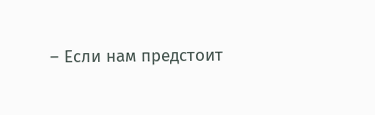– Если нам предстоит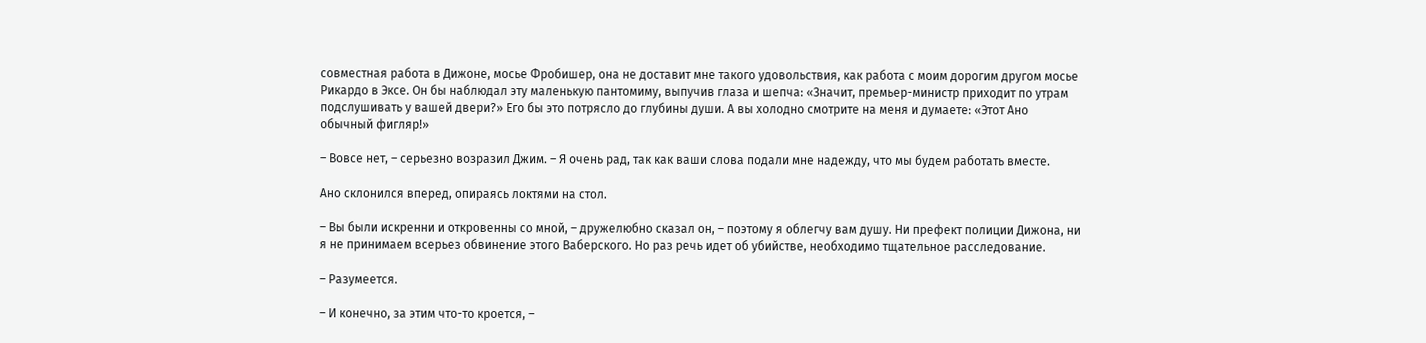совместная работа в Дижоне, мосье Фробишер, она не доставит мне такого удовольствия, как работа с моим дорогим другом мосье Рикардо в Эксе. Он бы наблюдал эту маленькую пантомиму, выпучив глаза и шепча: «Значит, премьер-министр приходит по утрам подслушивать у вашей двери?» Его бы это потрясло до глубины души. А вы холодно смотрите на меня и думаете: «Этот Ано обычный фигляр!»

– Вовсе нет, – серьезно возразил Джим. – Я очень рад, так как ваши слова подали мне надежду, что мы будем работать вместе.

Ано склонился вперед, опираясь локтями на стол.

– Вы были искренни и откровенны со мной, – дружелюбно сказал он, – поэтому я облегчу вам душу. Ни префект полиции Дижона, ни я не принимаем всерьез обвинение этого Ваберского. Но раз речь идет об убийстве, необходимо тщательное расследование.

– Разумеется.

– И конечно, за этим что-то кроется, –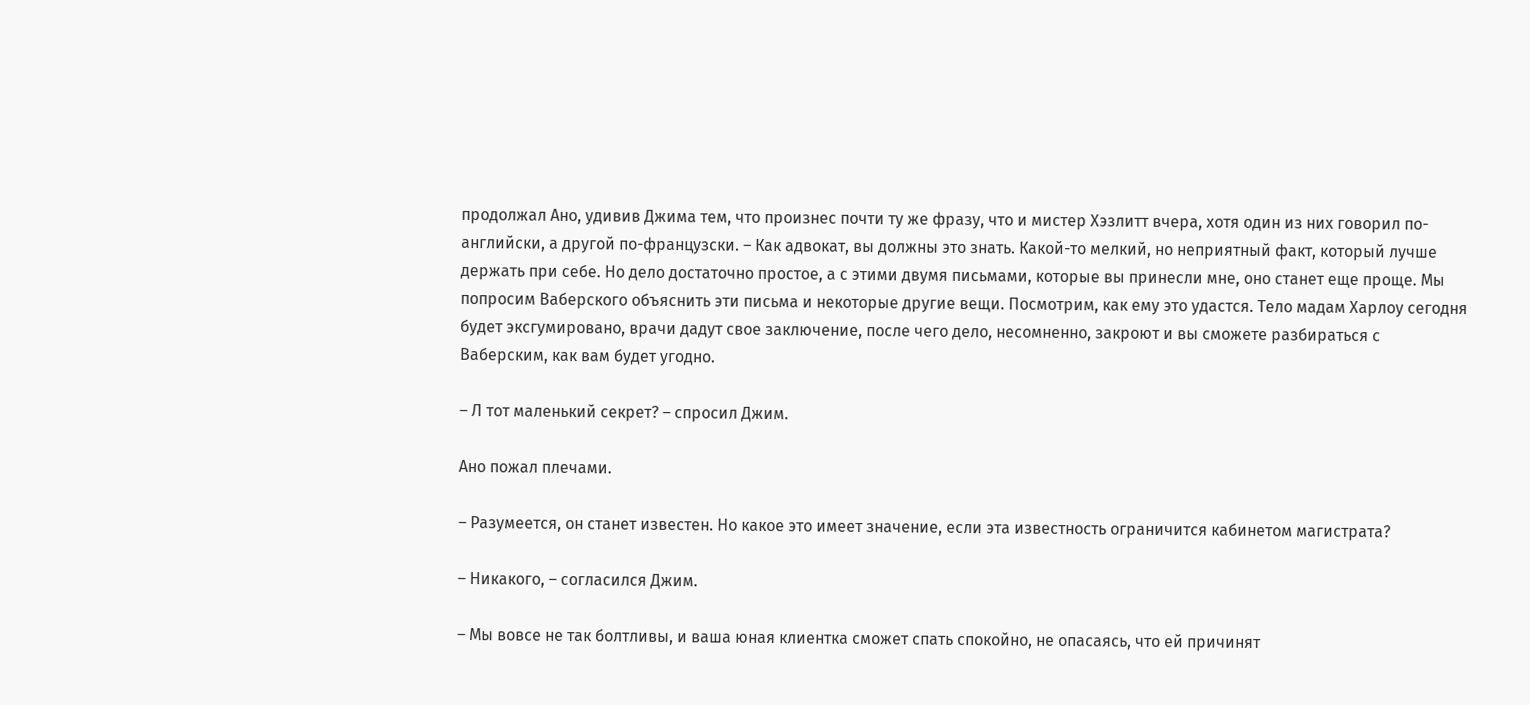продолжал Ано, удивив Джима тем, что произнес почти ту же фразу, что и мистер Хэзлитт вчера, хотя один из них говорил по-английски, а другой по-французски. – Как адвокат, вы должны это знать. Какой-то мелкий, но неприятный факт, который лучше держать при себе. Но дело достаточно простое, а с этими двумя письмами, которые вы принесли мне, оно станет еще проще. Мы попросим Ваберского объяснить эти письма и некоторые другие вещи. Посмотрим, как ему это удастся. Тело мадам Харлоу сегодня будет эксгумировано, врачи дадут свое заключение, после чего дело, несомненно, закроют и вы сможете разбираться с Ваберским, как вам будет угодно.

– Л тот маленький секрет? – спросил Джим.

Ано пожал плечами.

– Разумеется, он станет известен. Но какое это имеет значение, если эта известность ограничится кабинетом магистрата?

– Никакого, – согласился Джим.

– Мы вовсе не так болтливы, и ваша юная клиентка сможет спать спокойно, не опасаясь, что ей причинят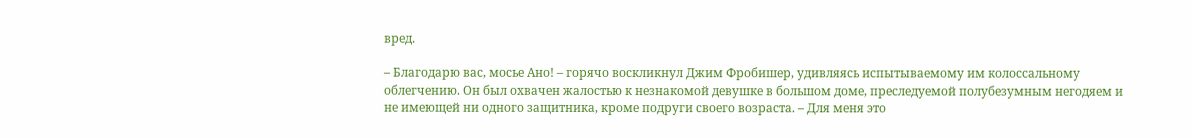вред.

– Благодарю вас, мосье Ано! – горячо воскликнул Джим Фробишер, удивляясь испытываемому им колоссальному облегчению. Он был охвачен жалостью к незнакомой девушке в большом доме, преследуемой полубезумным негодяем и не имеющей ни одного защитника, кроме подруги своего возраста. – Для меня это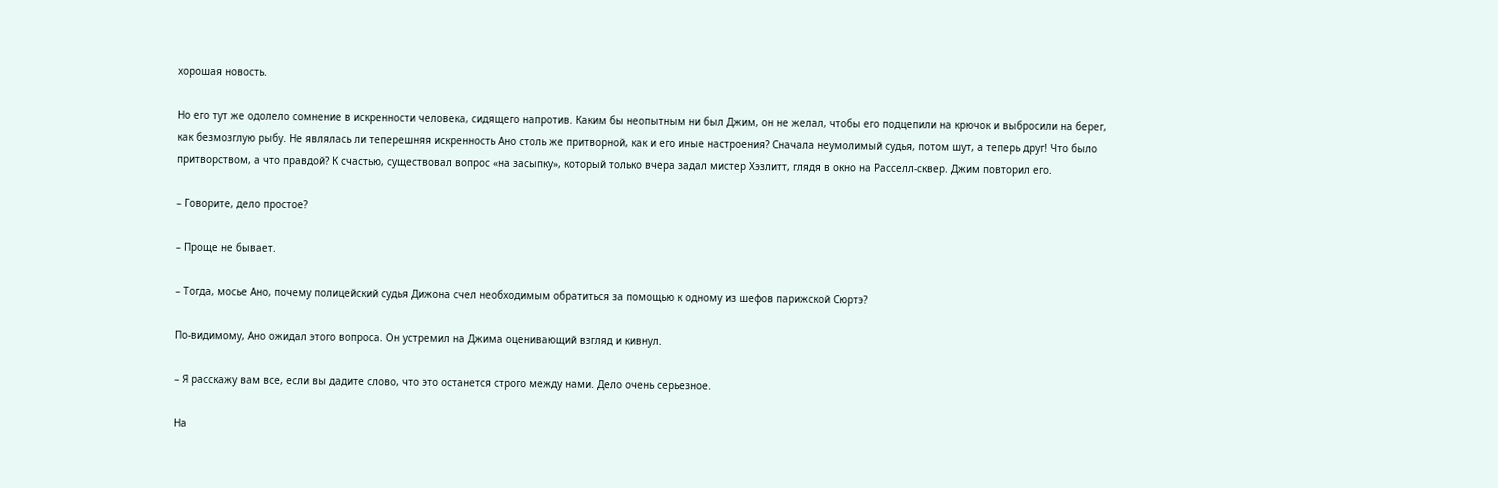хорошая новость.

Но его тут же одолело сомнение в искренности человека, сидящего напротив. Каким бы неопытным ни был Джим, он не желал, чтобы его подцепили на крючок и выбросили на берег, как безмозглую рыбу. Не являлась ли теперешняя искренность Ано столь же притворной, как и его иные настроения? Сначала неумолимый судья, потом шут, а теперь друг! Что было притворством, а что правдой? К счастью, существовал вопрос «на засыпку», который только вчера задал мистер Хэзлитт, глядя в окно на Расселл-сквер. Джим повторил его.

– Говорите, дело простое?

– Проще не бывает.

– Тогда, мосье Ано, почему полицейский судья Дижона счел необходимым обратиться за помощью к одному из шефов парижской Сюртэ?

По-видимому, Ано ожидал этого вопроса. Он устремил на Джима оценивающий взгляд и кивнул.

– Я расскажу вам все, если вы дадите слово, что это останется строго между нами. Дело очень серьезное.

На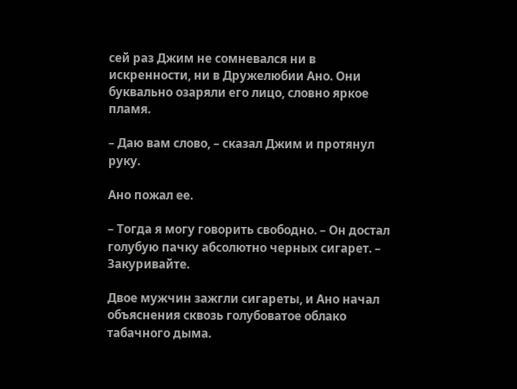сей раз Джим не сомневался ни в искренности, ни в Дружелюбии Ано. Они буквально озаряли его лицо, словно яркое пламя.

– Даю вам слово, – сказал Джим и протянул руку.

Ано пожал ее.

– Тогда я могу говорить свободно. – Он достал голубую пачку абсолютно черных сигарет. – Закуривайте.

Двое мужчин зажгли сигареты, и Ано начал объяснения сквозь голубоватое облако табачного дыма.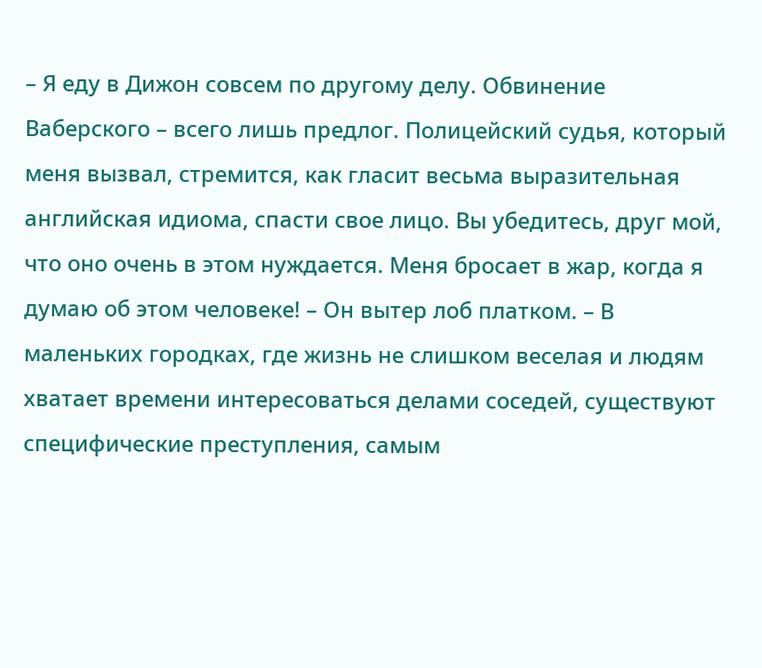– Я еду в Дижон совсем по другому делу. Обвинение Ваберского – всего лишь предлог. Полицейский судья, который меня вызвал, стремится, как гласит весьма выразительная английская идиома, спасти свое лицо. Вы убедитесь, друг мой, что оно очень в этом нуждается. Меня бросает в жар, когда я думаю об этом человеке! – Он вытер лоб платком. – В маленьких городках, где жизнь не слишком веселая и людям хватает времени интересоваться делами соседей, существуют специфические преступления, самым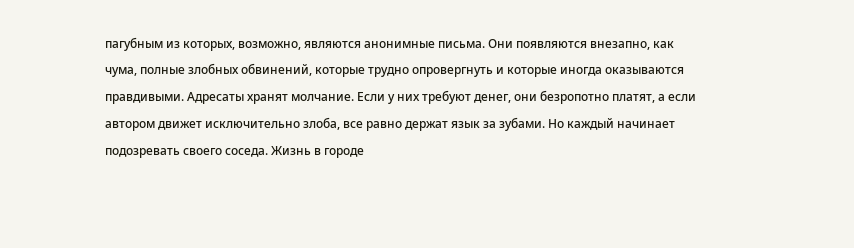пагубным из которых, возможно, являются анонимные письма. Они появляются внезапно, как чума, полные злобных обвинений, которые трудно опровергнуть и которые иногда оказываются правдивыми. Адресаты хранят молчание. Если у них требуют денег, они безропотно платят, а если автором движет исключительно злоба, все равно держат язык за зубами. Но каждый начинает подозревать своего соседа. Жизнь в городе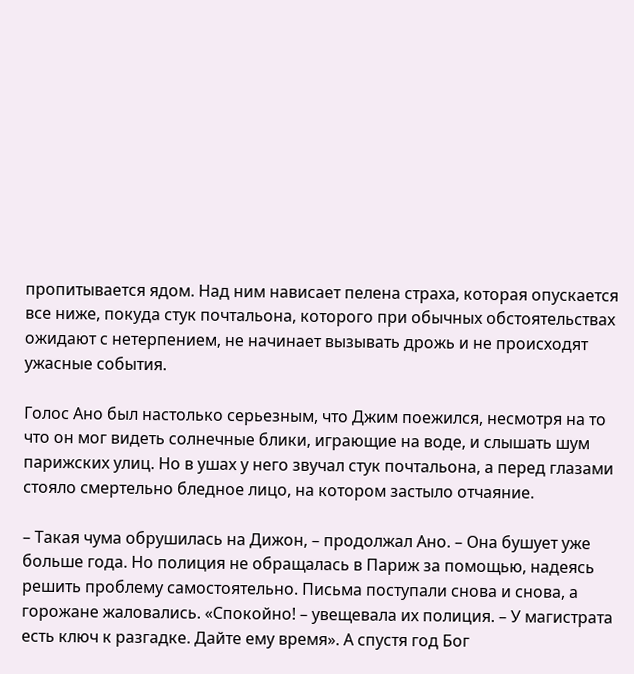пропитывается ядом. Над ним нависает пелена страха, которая опускается все ниже, покуда стук почтальона, которого при обычных обстоятельствах ожидают с нетерпением, не начинает вызывать дрожь и не происходят ужасные события.

Голос Ано был настолько серьезным, что Джим поежился, несмотря на то что он мог видеть солнечные блики, играющие на воде, и слышать шум парижских улиц. Но в ушах у него звучал стук почтальона, а перед глазами стояло смертельно бледное лицо, на котором застыло отчаяние.

– Такая чума обрушилась на Дижон, – продолжал Ано. – Она бушует уже больше года. Но полиция не обращалась в Париж за помощью, надеясь решить проблему самостоятельно. Письма поступали снова и снова, а горожане жаловались. «Спокойно! – увещевала их полиция. – У магистрата есть ключ к разгадке. Дайте ему время». А спустя год Бог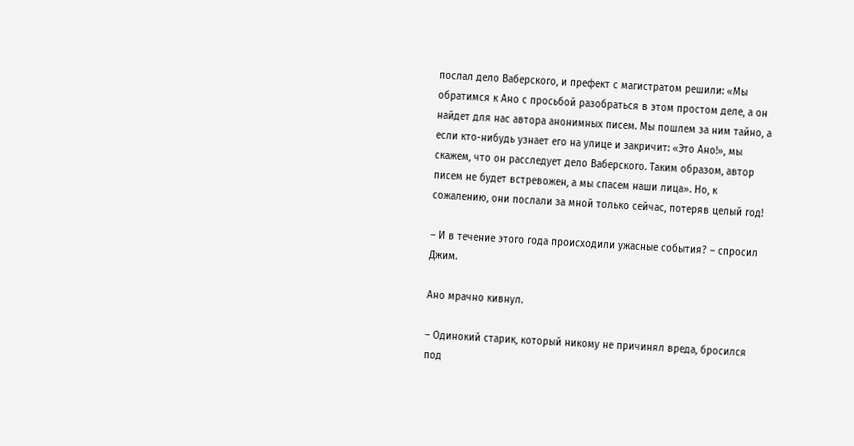послал дело Ваберского, и префект с магистратом решили: «Мы обратимся к Ано с просьбой разобраться в этом простом деле, а он найдет для нас автора анонимных писем. Мы пошлем за ним тайно, а если кто-нибудь узнает его на улице и закричит: «Это Ано!», мы скажем, что он расследует дело Ваберского. Таким образом, автор писем не будет встревожен, а мы спасем наши лица». Но, к сожалению, они послали за мной только сейчас, потеряв целый год!

– И в течение этого года происходили ужасные события? – спросил Джим.

Ано мрачно кивнул.

– Одинокий старик, который никому не причинял вреда, бросился под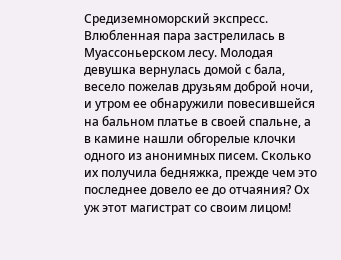Средиземноморский экспресс. Влюбленная пара застрелилась в Муассоньерском лесу. Молодая девушка вернулась домой с бала, весело пожелав друзьям доброй ночи, и утром ее обнаружили повесившейся на бальном платье в своей спальне, а в камине нашли обгорелые клочки одного из анонимных писем. Сколько их получила бедняжка, прежде чем это последнее довело ее до отчаяния? Ох уж этот магистрат со своим лицом!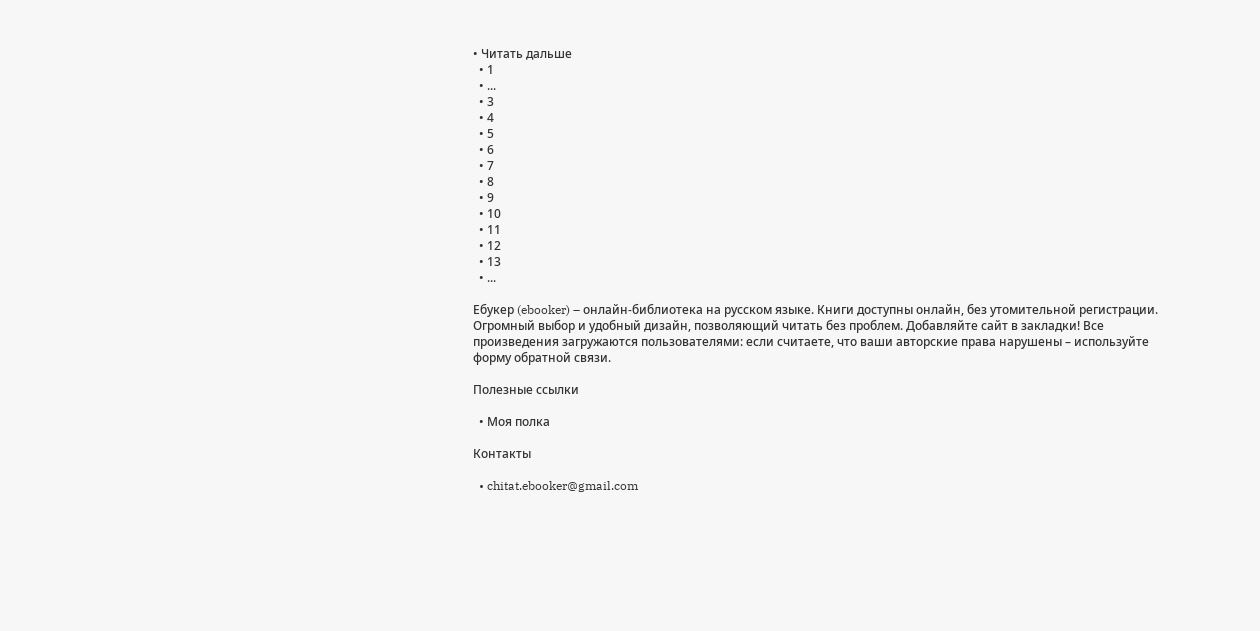• Читать дальше
  • 1
  • ...
  • 3
  • 4
  • 5
  • 6
  • 7
  • 8
  • 9
  • 10
  • 11
  • 12
  • 13
  • ...

Ебукер (ebooker) – онлайн-библиотека на русском языке. Книги доступны онлайн, без утомительной регистрации. Огромный выбор и удобный дизайн, позволяющий читать без проблем. Добавляйте сайт в закладки! Все произведения загружаются пользователями: если считаете, что ваши авторские права нарушены – используйте форму обратной связи.

Полезные ссылки

  • Моя полка

Контакты

  • chitat.ebooker@gmail.com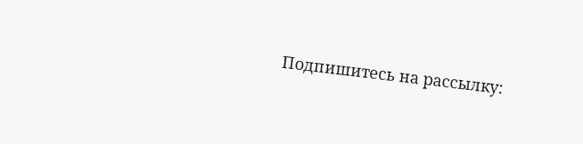Подпишитесь на рассылку: